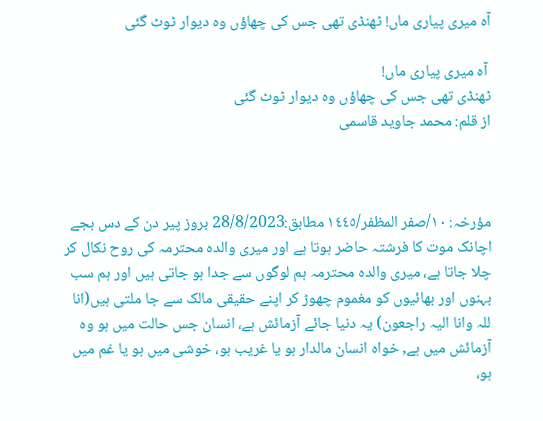آہ میری پیاری ماں! ٹھنڈی تھی جس کی چھاؤں وہ دیوار ٹوٹ گئی

 آہ میری پیاری ماں!
ٹھنڈی تھی جس کی چھاؤں وہ دیوار ٹوٹ گئی
از قلم: محمد جاوید قاسمی



مؤرخہ: ١٠/صفر المظفر/١٤٤٥ مطابق:28/8/2023 بروز پیر دن کے دس بجے اچانک موت کا فرشتہ حاضر ہوتا ہے اور میری والدہ محترمہ کی روح نکال کر چلا جاتا ہے، میری والدہ محترمہ ہم لوگوں سے جدا ہو جاتی ہیں اور ہم سب بہنوں اور بھائیوں کو مغموم چھوڑ کر اپنے حقیقی مالک سے جا ملتی ہیں(انا للہ وانا الیہ راجعون) یہ دنیا جائے آزمائش ہے، انسان جس حالت میں ہو وہ آزمائش میں ہے, خواہ انسان مالدار ہو یا غریب ہو، خوشی میں ہو یا غم میں ہو،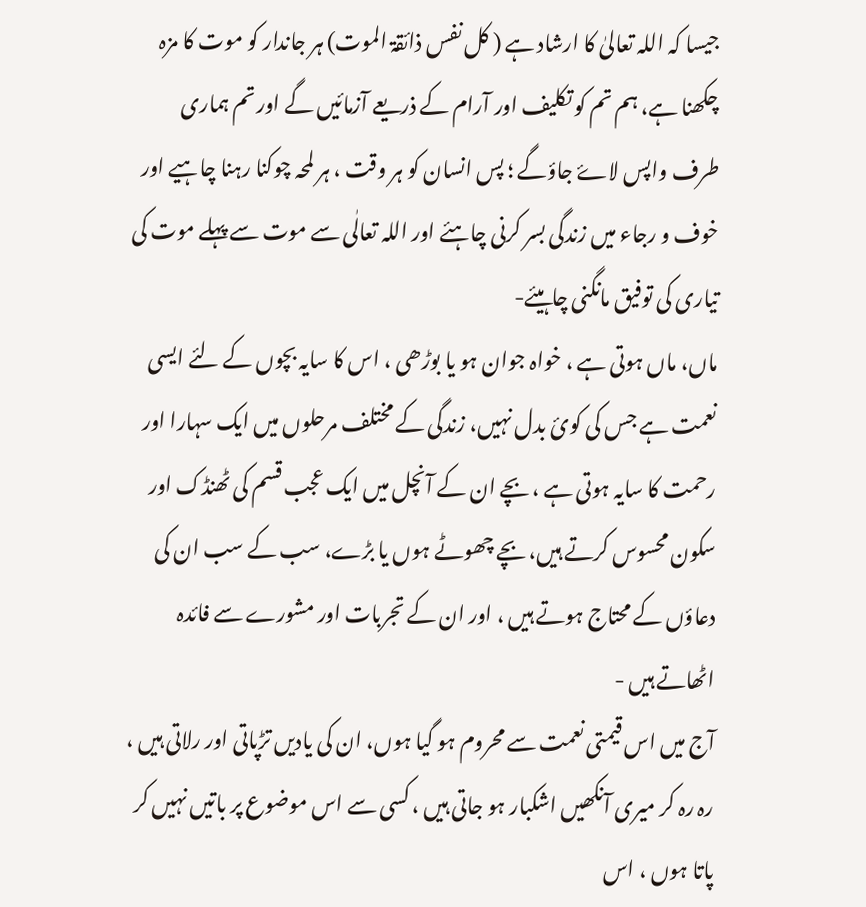جیسا کہ اللہ تعالیٰ کا ارشاد ہے ( کل نفس ذائقۃ الموت) ہر جاندار کو موت کا مزہ چکھنا ہے، ہم تم کو تکلیف اور آرام کے ذریعے آزمائیں گے اور تم ہماری طرف واپس لاۓ جاؤگے ؛ پس انسان کو ہر وقت ، ہر لمحہ چوکنا رہنا چاہیے اور خوف و رجاء میں زندگی بسر کرنی چاہئے اور اللہ تعالٰی سے موت سے پہلے موت کی تیاری کی توفیق مانگنی چاہیئے-
ماں، ماں ہوتی ہے ، خواہ جوان ہو یا بوڑھی ، اس کا سایہ بچوں کے لئے ایسی نعمت ہے جس کی کوئ بدل نہیں، زندگی کے مختلف مرحلوں میں ایک سہارا اور رحمت کا سایہ ہوتی ہے ، بچے ان کے آنچل میں ایک عجب قسم کی ٹھنڈک اور سکون محسوس کرتے ہیں، بچے چھوٹے ہوں یا بڑے، سب کے سب ان کی دعاؤں کے محتاج ہوتے ہیں ، اور ان کے تجربات اور مشورے سے فائدہ اٹھاتے ہیں -
آج میں اس قیمتی نعمت سے محروم ہو گیا ہوں، ان کی یادیں تڑپاتی اور رلاتی ہیں ، رہ رہ کر میری آنکھیں اشکبار ہو جاتی ہیں ، کسی سے اس موضوع پر باتیں نہیں کر پاتا ہوں ، اس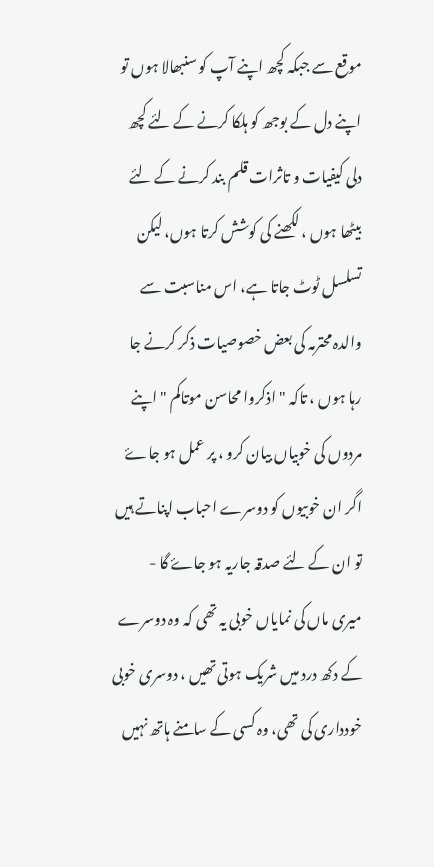موقع سے جبکہ کچھ اپنے آپ کو سنبھالا ہوں تو اپنے دل کے بوجھ کو ہلکا کرنے کے لئے کچھ دلی کیفیات و تاثرات قلم بند کرنے کے لئے بیٹھا ہوں ، لکھنے کی کوشش کرتا ہوں، لیکن تسلسل ٹوٹ جاتا ہے، اس مناسبت سے والدہ محترمہ کی بعض خصوصیات ذکر کرنے جا رہا ہوں ، تاکہ " اذکروا محاسن موتاکم " اپنے مردوں کی خوبیاں بیان کرو ، پر عمل ہو جاۓ اگر ان خوبیوں کو دوسرے احباب اپناتے ہیں تو ان کے لئے صدقہ جاریہ ہو جاۓ گا -
میری ماں کی نمایاں خوبی یہ تھی کہ وہ دوسرے کے دکھ درد میں شریک ہوتی تھیں ، دوسری خوبی خودداری کی تھی، وہ کسی کے سامنے ہاتھ نہیں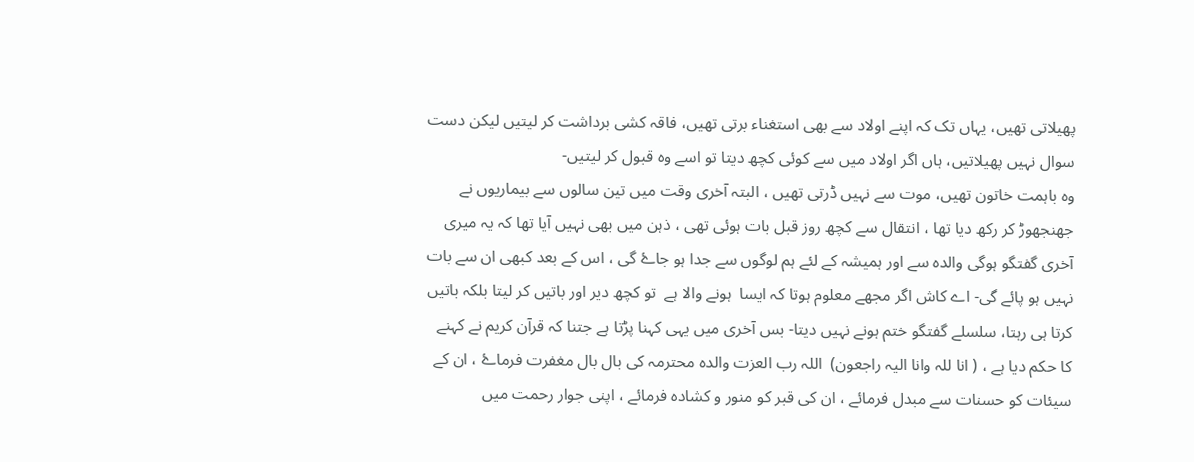پھیلاتی تھیں، یہاں تک کہ اپنے اولاد سے بھی استغناء برتی تھیں، فاقہ کشی برداشت کر لیتیں لیکن دست سوال نہیں پھیلاتیں، ہاں اگر اولاد میں سے کوئی کچھ دیتا تو اسے وہ قبول کر لیتیں-
وہ باہمت خاتون تھیں، موت سے نہیں ڈرتی تھیں ، البتہ آخری وقت میں تین سالوں سے بیماریوں نے جھنجھوڑ کر رکھ دیا تھا ، انتقال سے کچھ روز قبل بات ہوئی تھی ، ذہن میں بھی نہیں آیا تھا کہ یہ میری آخری گفتگو ہوگی والدہ سے اور ہمیشہ کے لئے ہم لوگوں سے جدا ہو جاۓ گی ، اس کے بعد کبھی ان سے بات نہیں ہو پائے گی- اے کاش اگر مجھے معلوم ہوتا کہ ایسا  ہونے والا ہے  تو کچھ دیر اور باتیں کر لیتا بلکہ باتیں کرتا ہی رہتا، سلسلے گفتگو ختم ہونے نہیں دیتا- بس آخری میں یہی کہنا پڑتا ہے جتنا کہ قرآن کریم نے کہنے کا حکم دیا ہے ، ( انا للہ وانا الیہ راجعون)  اللہ رب العزت والدہ محترمہ کی بال بال مغفرت فرماۓ ، ان کے سیئات کو حسنات سے مبدل فرمائے ، ان کی قبر کو منور و کشادہ فرمائے ، اپنی جوار رحمت میں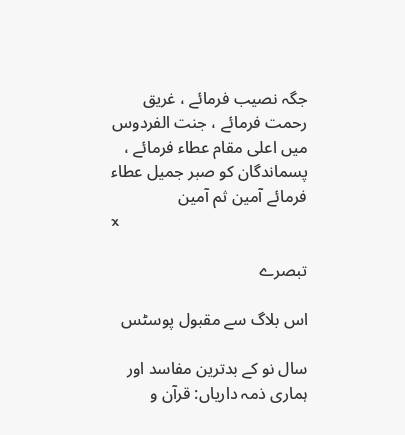جگہ نصیب فرمائے ، غریق رحمت فرمائے ، جنت الفردوس میں اعلی مقام عطاء فرمائے ، پسماندگان کو صبر جمیل عطاء فرمائے آمین ثم آمین
x

تبصرے

اس بلاگ سے مقبول پوسٹس

سال نو کے بدترین مفاسد اور ہماری ذمہ داریاں: قرآن و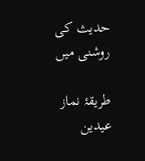حدیث کی روشنی میں

طریقۂ نماز عیدین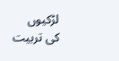لڑکیوں کی تربیت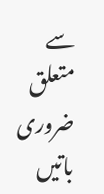سے متعلق ضروری باتیں